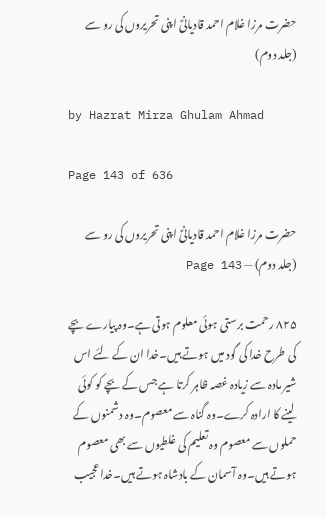حضرت مرزا غلام احمد قادیانیؑ اپنی تحریروں کی رو سے (جلد دوم)

by Hazrat Mirza Ghulam Ahmad

Page 143 of 636

حضرت مرزا غلام احمد قادیانیؑ اپنی تحریروں کی رو سے (جلد دوم) — Page 143

۸۲۵ رحمت برستی ہوئی معلوم ہوتی ہے۔وہ پیارے بچے کی طرح خدا کی گود میں ہوتے ہیں۔خدا ان کے لئے اس شیر مادہ سے زیادہ غصہ ظاہر کرتا ہے جس کے بچے کو کوئی لینے کا ارادہ کرے۔وہ گناہ سے معصوم۔وہ دشمنوں کے حملوں سے معصوم وہ تعلیم کی غلطیوں سے بھی معصوم ہوتے ہیں۔وہ آسمان کے بادشاہ ہوتے ہیں۔خدا عجیب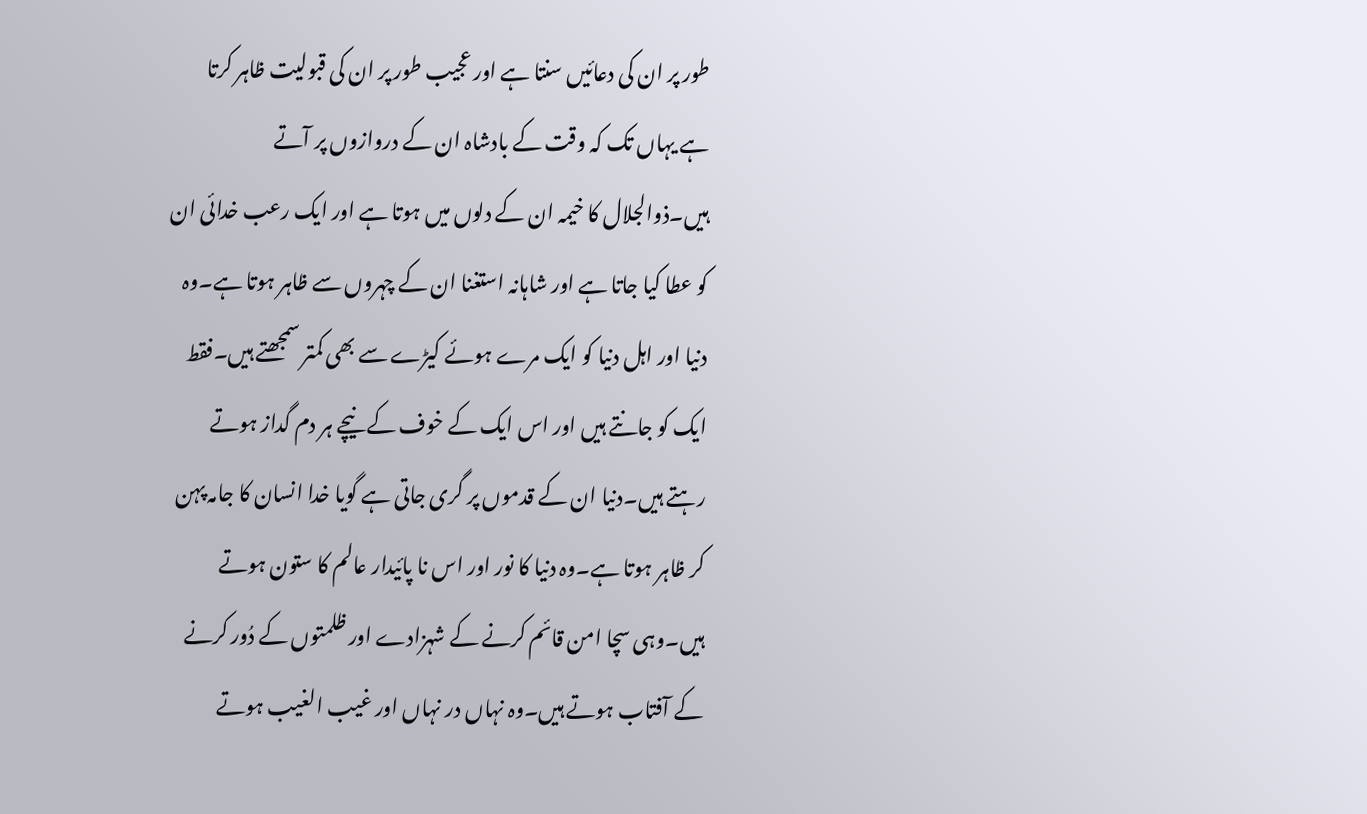طور پر ان کی دعائیں سنتا ہے اور عجیب طور پر ان کی قبولیت ظاہر کرتا ہے یہاں تک کہ وقت کے بادشاہ ان کے دروازوں پر آتے ہیں۔ذوالجلال کا خیمہ ان کے دلوں میں ہوتا ہے اور ایک رعب خدائی ان کو عطا کیا جاتا ہے اور شاہانہ استغنا ان کے چہروں سے ظاہر ہوتا ہے۔وہ دنیا اور اہل دنیا کو ایک مرے ہوئے کیڑے سے بھی کمتر سمجھتے ہیں۔فقط ایک کو جانتے ہیں اور اس ایک کے خوف کے نیچے ہر دم گداز ہوتے رہتے ہیں۔دنیا ان کے قدموں پر گری جاتی ہے گویا خدا انسان کا جامہ پہن کر ظاہر ہوتا ہے۔وہ دنیا کا نور اور اس نا پائیدار عالم کا ستون ہوتے ہیں۔وہی سچا امن قائم کرنے کے شہزادے اور ظلمتوں کے دُور کرنے کے آفتاب ہوتے ہیں۔وہ نہاں در نہاں اور غیب الغیب ہوتے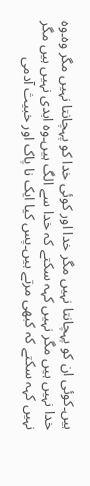ہیں۔کوئی ان کو پہچانتا نہیں مگر خدا اور کوئی خدا کو پہچانتا نہیں مگر وہ۔وہ خدا نہیں ہیں مگر نہیں کہہ سکتے کہ خدا سے الگ ہیں۔وہ ابدی نہیں ہیں مگر نہیں کہہ سکتے کہ کبھی مرتے ہیں۔پس کیا ایک نا پاک اور خبیث آدمی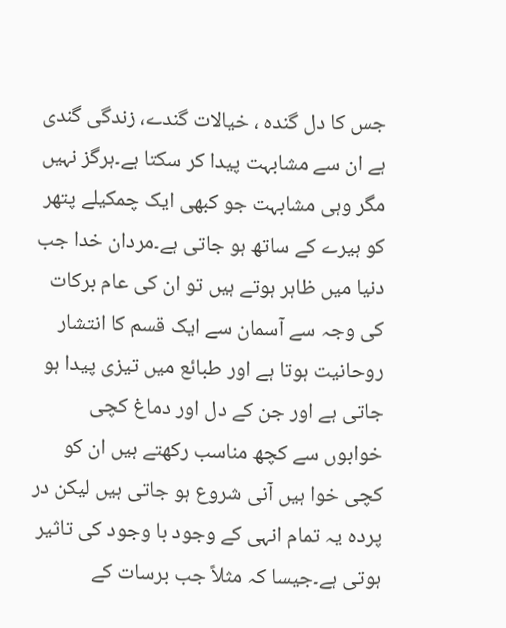جس کا دل گنده ، خیالات گندے، زندگی گندی ہے ان سے مشابہت پیدا کر سکتا ہے۔ہرگز نہیں مگر وہی مشابہت جو کبھی ایک چمکیلے پتھر کو ہیرے کے ساتھ ہو جاتی ہے۔مردان خدا جب دنیا میں ظاہر ہوتے ہیں تو ان کی عام برکات کی وجہ سے آسمان سے ایک قسم کا انتشار روحانیت ہوتا ہے اور طبائع میں تیزی پیدا ہو جاتی ہے اور جن کے دل اور دماغ کچی خوابوں سے کچھ مناسب رکھتے ہیں ان کو کچی خوا ہیں آنی شروع ہو جاتی ہیں لیکن در پردہ یہ تمام انہی کے وجود با وجود کی تاثیر ہوتی ہے۔جیسا کہ مثلاً جب برسات کے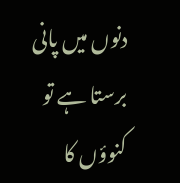دنوں میں پانی برستا ہے تو کنوؤں کا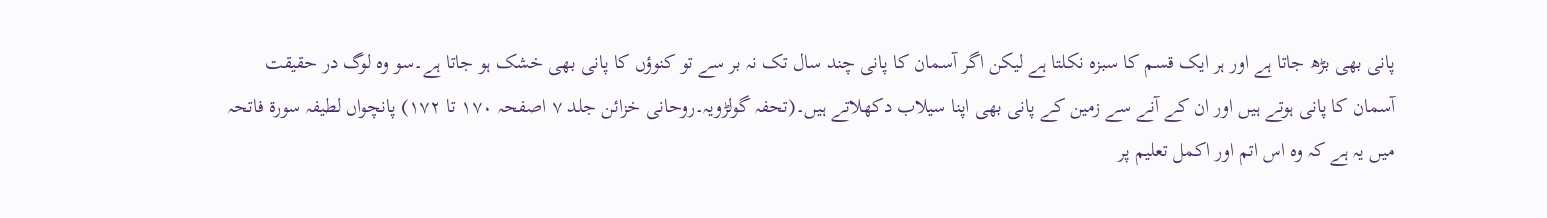پانی بھی بڑھ جاتا ہے اور ہر ایک قسم کا سبزہ نکلتا ہے لیکن اگر آسمان کا پانی چند سال تک نہ بر سے تو کنوؤں کا پانی بھی خشک ہو جاتا ہے۔سو وہ لوگ در حقیقت آسمان کا پانی ہوتے ہیں اور ان کے آنے سے زمین کے پانی بھی اپنا سیلاب دکھلاتے ہیں۔(تحفہ گولڑویہ۔روحانی خزائن جلد ۷ اصفحہ ۱۷۰ تا ۱۷۲) پانچواں لطیفہ سورۃ فاتحہ میں یہ ہے کہ وہ اس اتم اور اکمل تعلیم پر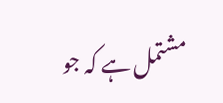مشتمل ہے کہ جو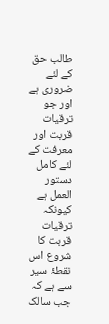طالب حق کے لئے ضروری ہے اور جو ترقیات قربت اور معرفت کے لئے کامل دستور العمل ہے کیونکہ ترقیات قربت کا شروع اس نقطۂ سیر سے ہے کہ جب سالک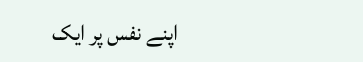اپنے نفس پر ایک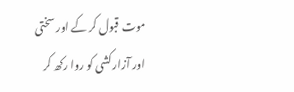موت قبول کر کے اور سختی اور آزار کشی کو روا رکھ کر